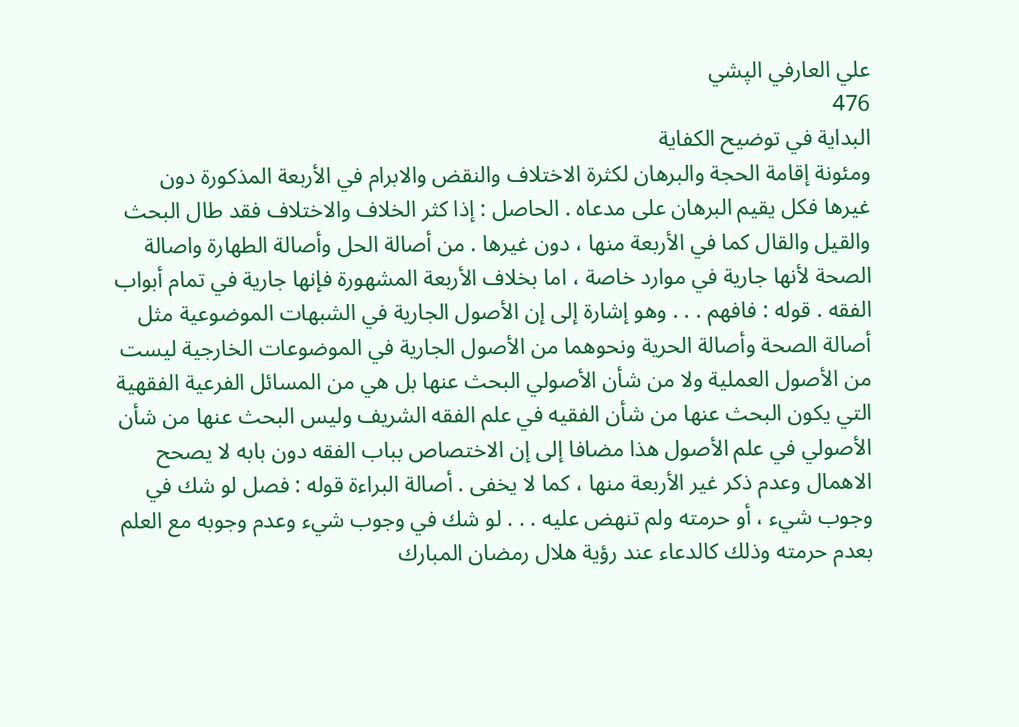علي العارفي الپشي
476
البداية في توضيح الكفاية
ومئونة إقامة الحجة والبرهان لكثرة الاختلاف والنقض والابرام في الأربعة المذكورة دون غيرها فكل يقيم البرهان على مدعاه . الحاصل : إذا كثر الخلاف والاختلاف فقد طال البحث والقيل والقال كما في الأربعة منها ، دون غيرها . من أصالة الحل وأصالة الطهارة واصالة الصحة لأنها جارية في موارد خاصة ، اما بخلاف الأربعة المشهورة فإنها جارية في تمام أبواب الفقه . قوله : فافهم . . . وهو إشارة إلى إن الأصول الجارية في الشبهات الموضوعية مثل أصالة الصحة وأصالة الحرية ونحوهما من الأصول الجارية في الموضوعات الخارجية ليست من الأصول العملية ولا من شأن الأصولي البحث عنها بل هي من المسائل الفرعية الفقهية التي يكون البحث عنها من شأن الفقيه في علم الفقه الشريف وليس البحث عنها من شأن الأصولي في علم الأصول هذا مضافا إلى إن الاختصاص بباب الفقه دون بابه لا يصحح الاهمال وعدم ذكر غير الأربعة منها ، كما لا يخفى . أصالة البراءة قوله : فصل لو شك في وجوب شيء ، أو حرمته ولم تنهض عليه . . . لو شك في وجوب شيء وعدم وجوبه مع العلم بعدم حرمته وذلك كالدعاء عند رؤية هلال رمضان المبارك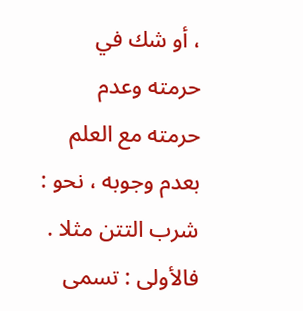، أو شك في حرمته وعدم حرمته مع العلم بعدم وجوبه ، نحو : شرب التتن مثلا . فالأولى : تسمى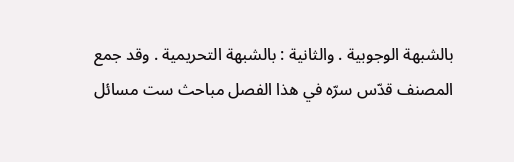بالشبهة الوجوبية . والثانية : بالشبهة التحريمية . وقد جمع المصنف قدّس سرّه في هذا الفصل مباحث ست مسائل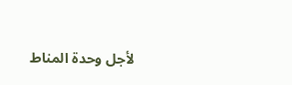لأجل وحدة المناط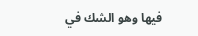فيها وهو الشك في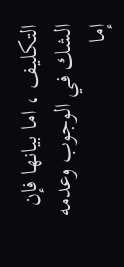التكليف ، اما بيانها فإن الشك في الوجوب وعدمه إما